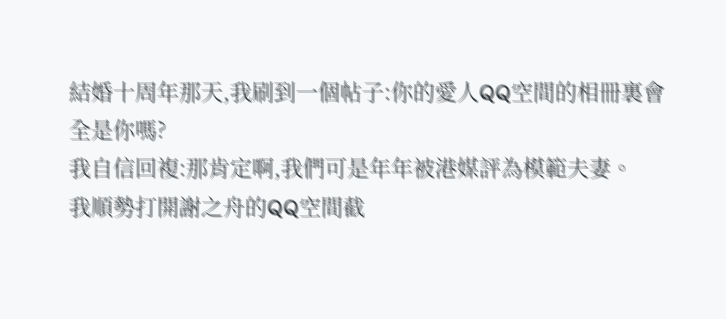結婚十周年那天,我刷到一個帖子:你的愛人QQ空間的相冊裏會全是你嗎?
我自信回複:那肯定啊,我們可是年年被港媒評為模範夫妻。
我順勢打開謝之舟的QQ空間截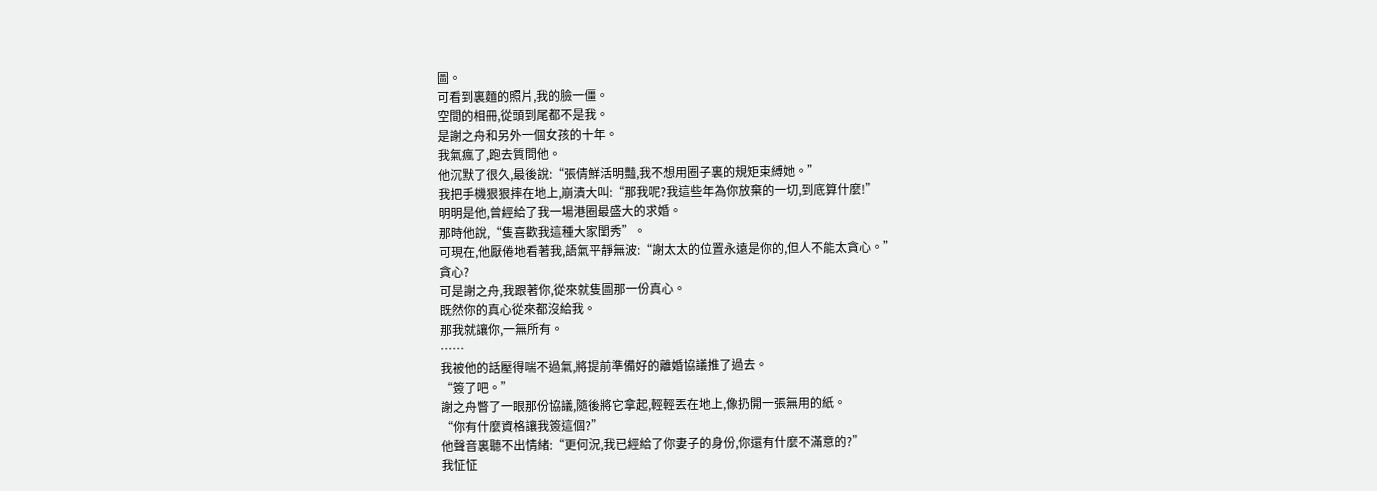圖。
可看到裏麵的照片,我的臉一僵。
空間的相冊,從頭到尾都不是我。
是謝之舟和另外一個女孩的十年。
我氣瘋了,跑去質問他。
他沉默了很久,最後說:“張倩鮮活明豔,我不想用圈子裏的規矩束縛她。”
我把手機狠狠摔在地上,崩潰大叫:“那我呢?我這些年為你放棄的一切,到底算什麼!”
明明是他,曾經給了我一場港圈最盛大的求婚。
那時他說,“隻喜歡我這種大家閨秀”。
可現在,他厭倦地看著我,語氣平靜無波:“謝太太的位置永遠是你的,但人不能太貪心。”
貪心?
可是謝之舟,我跟著你,從來就隻圖那一份真心。
既然你的真心從來都沒給我。
那我就讓你,一無所有。
……
我被他的話壓得喘不過氣,將提前準備好的離婚協議推了過去。
“簽了吧。”
謝之舟瞥了一眼那份協議,隨後將它拿起,輕輕丟在地上,像扔開一張無用的紙。
“你有什麼資格讓我簽這個?”
他聲音裏聽不出情緒:“更何況,我已經給了你妻子的身份,你還有什麼不滿意的?”
我怔怔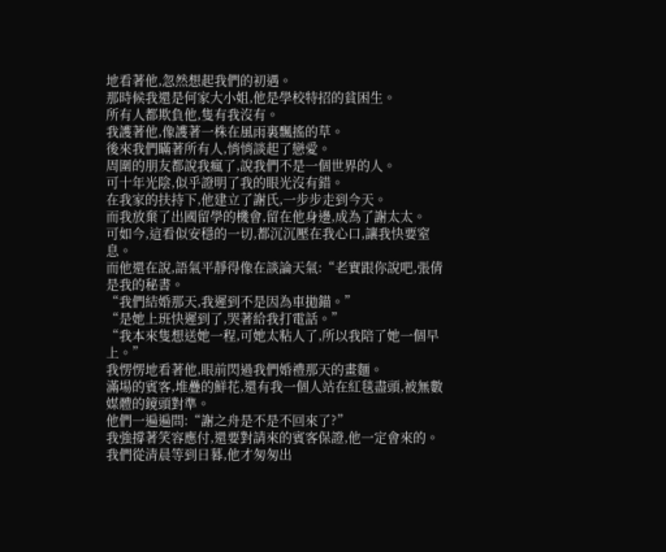地看著他,忽然想起我們的初遇。
那時候我還是何家大小姐,他是學校特招的貧困生。
所有人都欺負他,隻有我沒有。
我護著他,像護著一株在風雨裏飄搖的草。
後來我們瞞著所有人,悄悄談起了戀愛。
周圍的朋友都說我瘋了,說我們不是一個世界的人。
可十年光陰,似乎證明了我的眼光沒有錯。
在我家的扶持下,他建立了謝氏,一步步走到今天。
而我放棄了出國留學的機會,留在他身邊,成為了謝太太。
可如今,這看似安穩的一切,都沉沉壓在我心口,讓我快要窒息。
而他還在說,語氣平靜得像在談論天氣:“老實跟你說吧,張倩是我的秘書。
“我們結婚那天,我遲到不是因為車拋錨。”
“是她上班快遲到了,哭著給我打電話。”
“我本來隻想送她一程,可她太粘人了,所以我陪了她一個早上。”
我愣愣地看著他,眼前閃過我們婚禮那天的畫麵。
滿場的賓客,堆疊的鮮花,還有我一個人站在紅毯盡頭,被無數媒體的鏡頭對準。
他們一遍遍問:“謝之舟是不是不回來了?”
我強撐著笑容應付,還要對請來的賓客保證,他一定會來的。
我們從清晨等到日暮,他才匆匆出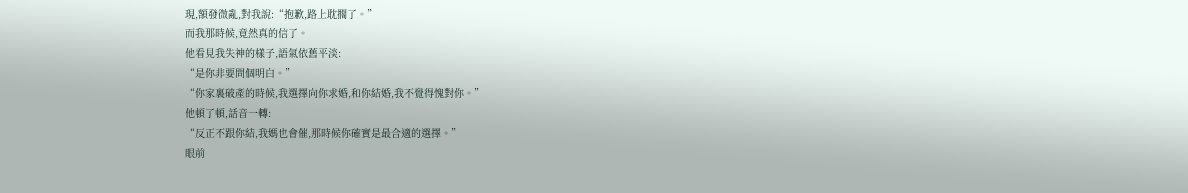現,額發微亂,對我說:“抱歉,路上耽擱了。”
而我那時候,竟然真的信了。
他看見我失神的樣子,語氣依舊平淡:
“是你非要問個明白。”
“你家裏破產的時候,我選擇向你求婚,和你結婚,我不覺得愧對你。”
他頓了頓,話音一轉:
“反正不跟你結,我媽也會催,那時候你確實是最合適的選擇。”
眼前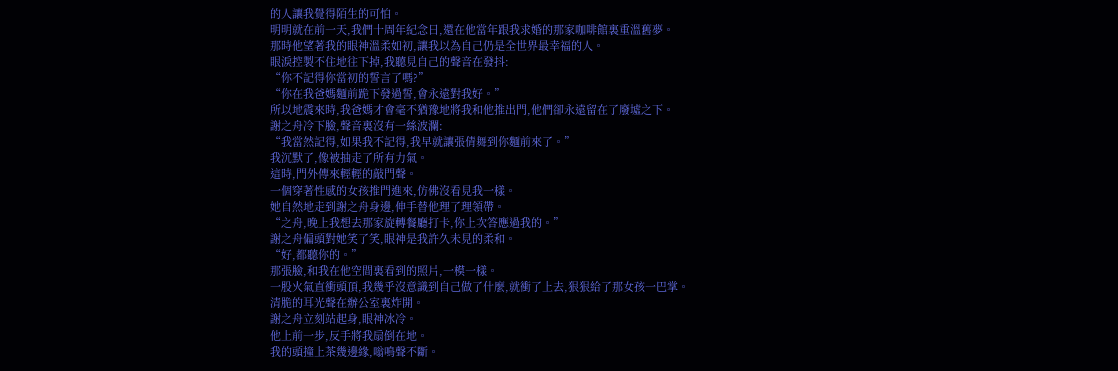的人讓我覺得陌生的可怕。
明明就在前一天,我們十周年紀念日,還在他當年跟我求婚的那家咖啡館裏重溫舊夢。
那時他望著我的眼神溫柔如初,讓我以為自己仍是全世界最幸福的人。
眼淚控製不住地往下掉,我聽見自己的聲音在發抖:
“你不記得你當初的誓言了嗎?”
“你在我爸媽麵前跪下發過誓,會永遠對我好。”
所以地震來時,我爸媽才會毫不猶豫地將我和他推出門,他們卻永遠留在了廢墟之下。
謝之舟冷下臉,聲音裏沒有一絲波瀾:
“我當然記得,如果我不記得,我早就讓張倩舞到你麵前來了。”
我沉默了,像被抽走了所有力氣。
這時,門外傳來輕輕的敲門聲。
一個穿著性感的女孩推門進來,仿佛沒看見我一樣。
她自然地走到謝之舟身邊,伸手替他理了理領帶。
“之舟,晚上我想去那家旋轉餐廳打卡,你上次答應過我的。”
謝之舟偏頭對她笑了笑,眼神是我許久未見的柔和。
“好,都聽你的。”
那張臉,和我在他空間裏看到的照片,一模一樣。
一股火氣直衝頭頂,我幾乎沒意識到自己做了什麼,就衝了上去,狠狠給了那女孩一巴掌。
清脆的耳光聲在辦公室裏炸開。
謝之舟立刻站起身,眼神冰冷。
他上前一步,反手將我扇倒在地。
我的頭撞上茶幾邊緣,嗡鳴聲不斷。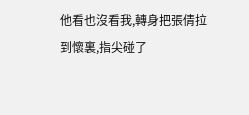他看也沒看我,轉身把張倩拉到懷裏,指尖碰了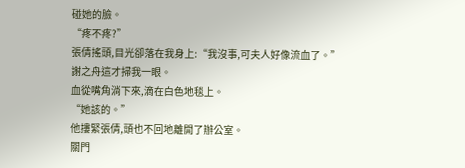碰她的臉。
“疼不疼?”
張倩搖頭,目光卻落在我身上:“我沒事,可夫人好像流血了。”
謝之舟這才掃我一眼。
血從嘴角淌下來,滴在白色地毯上。
“她該的。”
他摟緊張倩,頭也不回地離開了辦公室。
關門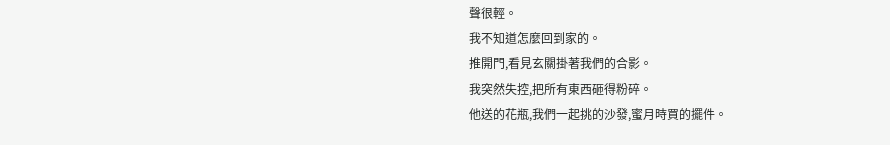聲很輕。
我不知道怎麼回到家的。
推開門,看見玄關掛著我們的合影。
我突然失控,把所有東西砸得粉碎。
他送的花瓶,我們一起挑的沙發,蜜月時買的擺件。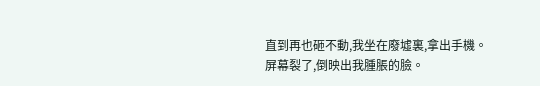直到再也砸不動,我坐在廢墟裏,拿出手機。
屏幕裂了,倒映出我腫脹的臉。